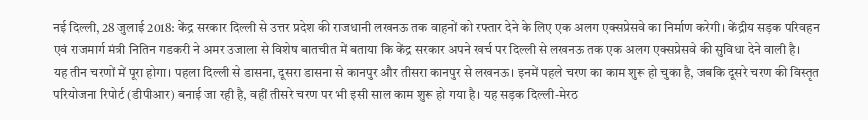नई दिल्ली, 28 जुलाई 2018: केंद्र सरकार दिल्ली से उत्तर प्रदेश की राजधानी लखनऊ तक वाहनों को रफ्तार देने के लिए एक अलग एक्सप्रेसवे का निर्माण करेगी। केंद्रीय सड़क परिवहन एवं राजमार्ग मंत्री नितिन गडकरी ने अमर उजाला से विशेष बातचीत में बताया कि केंद्र सरकार अपने खर्च पर दिल्ली से लखनऊ तक एक अलग एक्सप्रेसवे की सुविधा देने वाली है।
यह तीन चरणों में पूरा होगा। पहला दिल्ली से डासना, दूसरा डासना से कानपुर और तीसरा कानपुर से लखनऊ। इनमें पहले चरण का काम शुरू हो चुका है, जबकि दूसरे चरण की विस्तृत परियोजना रिपोर्ट (डीपीआर) बनाई जा रही है, वहीं तीसरे चरण पर भी इसी साल काम शुरू हो गया है। यह सड़क दिल्ली-मेरठ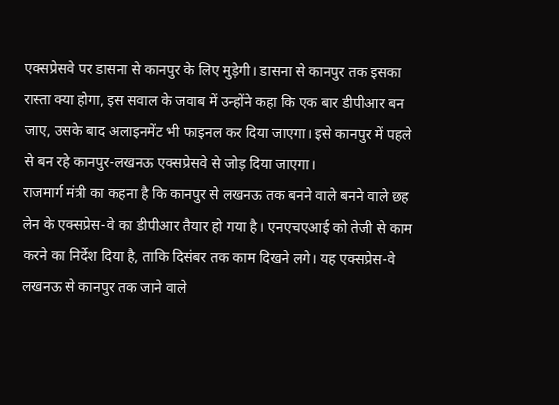एक्सप्रेसवे पर डासना से कानपुर के लिए मुड़ेगी। डासना से कानपुर तक इसका रास्ता क्या होगा, इस सवाल के जवाब में उन्होंने कहा कि एक बार डीपीआर बन जाए, उसके बाद अलाइनमेंट भी फाइनल कर दिया जाएगा। इसे कानपुर में पहले से बन रहे कानपुर-लखनऊ एक्सप्रेसवे से जोड़ दिया जाएगा।
राजमार्ग मंत्री का कहना है कि कानपुर से लखनऊ तक बनने वाले बनने वाले छह लेन के एक्सप्रेस-वे का डीपीआर तैयार हो गया है। एनएचएआई को तेजी से काम करने का निर्देश दिया है, ताकि दिसंबर तक काम दिखने लगे। यह एक्सप्रेस-वे लखनऊ से कानपुर तक जाने वाले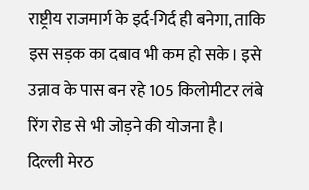राष्ट्रीय राजमार्ग के इर्द-गिर्द ही बनेगा, ताकि इस सड़क का दबाव भी कम हो सके। इसे उन्नाव के पास बन रहे 105 किलोमीटर लंबे रिंग रोड से भी जोड़ने की योजना है।
दिल्ली मेरठ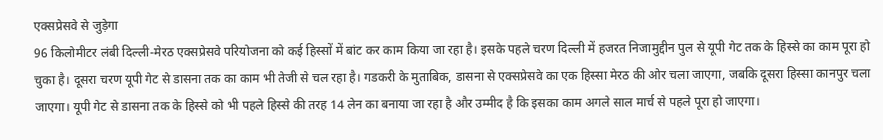एक्सप्रेसवे से जुड़ेगा
96 किलोमीटर लंबी दिल्ली-मेरठ एक्सप्रेसवे परियोजना को कई हिस्सों में बांट कर काम किया जा रहा है। इसके पहले चरण दिल्ली में हजरत निजामुद्दीन पुल से यूपी गेट तक के हिस्से का काम पूरा हो चुका है। दूसरा चरण यूपी गेट से डासना तक का काम भी तेजी से चल रहा है। गडकरी के मुताबिक, डासना से एक्सप्रेसवे का एक हिस्सा मेरठ की ओर चला जाएगा, जबकि दूसरा हिस्सा कानपुर चला जाएगा। यूपी गेट से डासना तक के हिस्से को भी पहले हिस्से की तरह 14 लेन का बनाया जा रहा है और उम्मीद है कि इसका काम अगले साल मार्च से पहले पूरा हो जाएगा।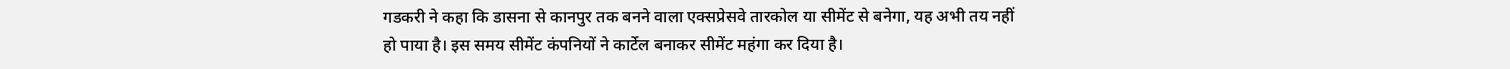गडकरी ने कहा कि डासना से कानपुर तक बनने वाला एक्सप्रेसवे तारकोल या सीमेंट से बनेगा, यह अभी तय नहीं हो पाया है। इस समय सीमेंट कंपनियों ने कार्टेल बनाकर सीमेंट महंगा कर दिया है।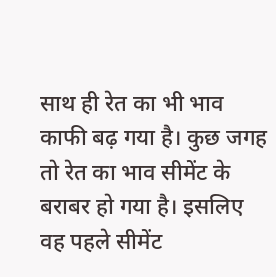साथ ही रेत का भी भाव काफी बढ़ गया है। कुछ जगह तो रेत का भाव सीमेंट के बराबर हो गया है। इसलिए वह पहले सीमेंट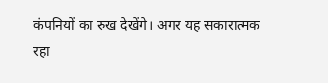कंपनियों का रुख देखेंगे। अगर यह सकारात्मक रहा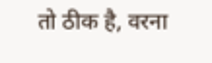तो ठीक है, वरना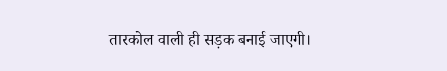तारकोल वाली ही सड़क बनाई जाएगी।